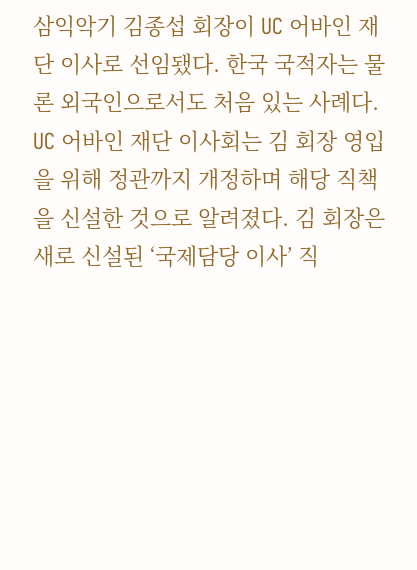삼익악기 김종섭 회장이 UC 어바인 재단 이사로 선임됐다. 한국 국적자는 물론 외국인으로서도 처음 있는 사례다.
UC 어바인 재단 이사회는 김 회장 영입을 위해 정관까지 개정하며 해당 직책을 신설한 것으로 알려졌다. 김 회장은 새로 신설된 ‘국제담당 이사’ 직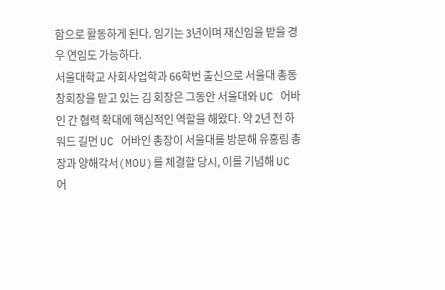함으로 활동하게 된다. 임기는 3년이며 재신임을 받을 경우 연임도 가능하다.
서울대학교 사회사업학과 66학번 출신으로 서울대 총동창회장을 맡고 있는 김 회장은 그동안 서울대와 UC 어바인 간 협력 확대에 핵심적인 역할을 해왔다. 약 2년 전 하워드 길먼 UC 어바인 총장이 서울대를 방문해 유홍림 총장과 양해각서(MOU)를 체결할 당시, 이를 기념해 UC 어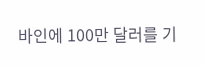바인에 100만 달러를 기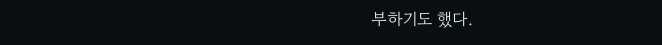부하기도 했다.